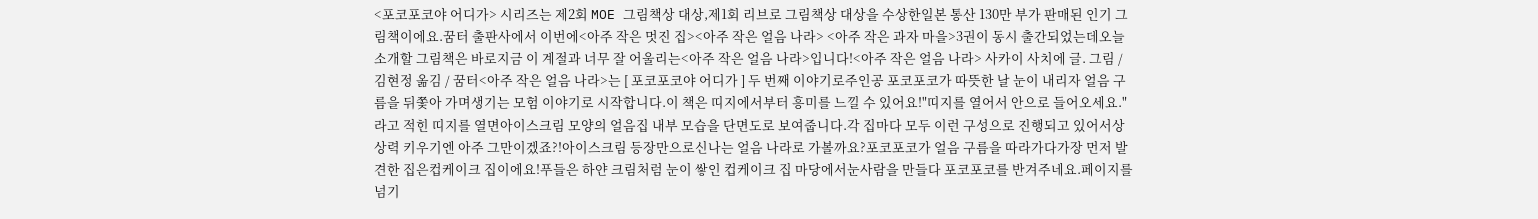<포코포코야 어디가> 시리즈는 제2회 MOE 그림책상 대상,제1회 리브로 그림책상 대상을 수상한일본 통산 130만 부가 판매된 인기 그림책이에요.꿈터 출판사에서 이번에<아주 작은 멋진 집><아주 작은 얼음 나라> <아주 작은 과자 마을>3권이 동시 출간되었는데오늘 소개할 그림책은 바로지금 이 계절과 너무 잘 어울리는<아주 작은 얼음 나라>입니다!<아주 작은 얼음 나라> 사카이 사치에 글. 그림 / 김현정 옮김 / 꿈터<아주 작은 얼음 나라>는 [ 포코포코야 어디가 ] 두 번째 이야기로주인공 포코포코가 따뜻한 날 눈이 내리자 얼음 구름을 뒤쫓아 가며생기는 모험 이야기로 시작합니다.이 책은 띠지에서부터 흥미를 느낄 수 있어요!"띠지를 열어서 안으로 들어오세요."라고 적힌 띠지를 열면아이스크림 모양의 얼음집 내부 모습을 단면도로 보여줍니다.각 집마다 모두 이런 구성으로 진행되고 있어서상상력 키우기엔 아주 그만이겠죠?!아이스크림 등장만으로신나는 얼음 나라로 가볼까요?포코포코가 얼음 구름을 따라가다가장 먼저 발견한 집은컵케이크 집이에요!푸들은 하얀 크림처럼 눈이 쌓인 컵케이크 집 마당에서눈사람을 만들다 포코포코를 반겨주네요.페이지를 넘기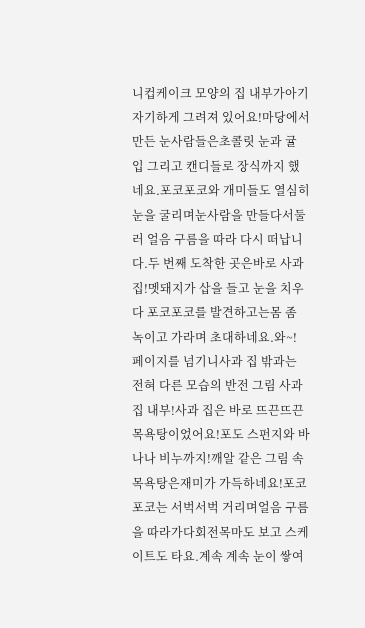니컵케이크 모양의 집 내부가아기자기하게 그려져 있어요!마당에서 만든 눈사람들은초콜릿 눈과 귤 입 그리고 캔디들로 장식까지 했네요.포코포코와 개미들도 열심히 눈을 굴리며눈사람을 만들다서둘러 얼음 구름을 따라 다시 떠납니다.두 번째 도착한 곳은바로 사과 집!멧돼지가 삽을 들고 눈을 치우다 포코포코를 발견하고는몸 좀 녹이고 가라며 초대하네요.와~! 페이지를 넘기니사과 집 밖과는 전혀 다른 모습의 반전 그림 사과 집 내부!사과 집은 바로 뜨끈뜨끈 목욕탕이었어요!포도 스펀지와 바나나 비누까지!깨알 같은 그림 속 목욕탕은재미가 가득하네요!포코포코는 서벅서벅 거리며얼음 구름을 따라가다회전목마도 보고 스케이트도 타요.계속 계속 눈이 쌓여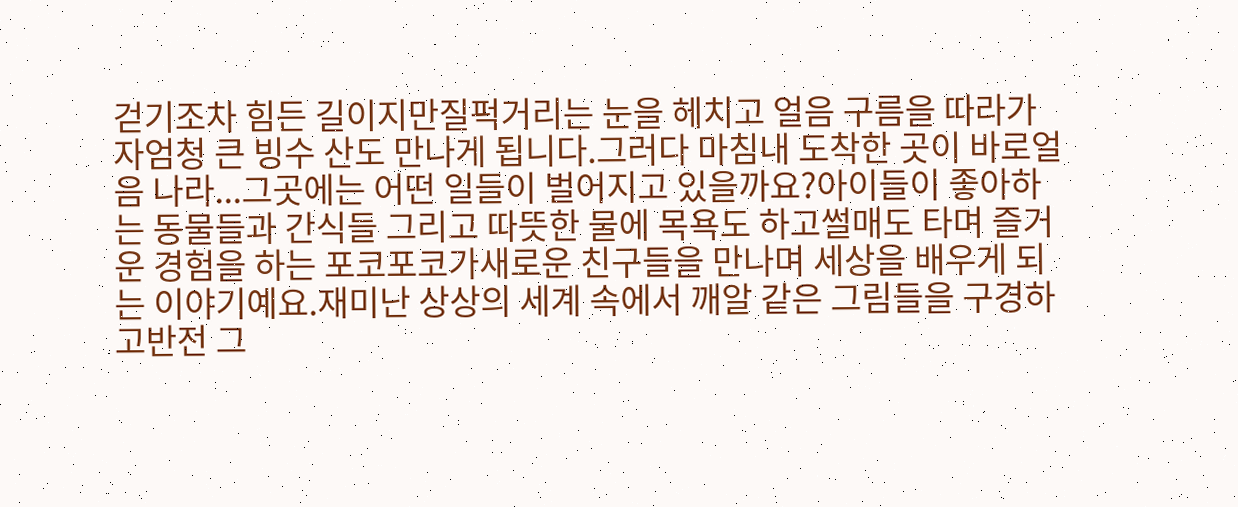걷기조차 힘든 길이지만질퍽거리는 눈을 헤치고 얼음 구름을 따라가자엄청 큰 빙수 산도 만나게 됩니다.그러다 마침내 도착한 곳이 바로얼음 나라...그곳에는 어떤 일들이 벌어지고 있을까요?아이들이 좋아하는 동물들과 간식들 그리고 따뜻한 물에 목욕도 하고썰매도 타며 즐거운 경험을 하는 포코포코가새로운 친구들을 만나며 세상을 배우게 되는 이야기예요.재미난 상상의 세계 속에서 깨알 같은 그림들을 구경하고반전 그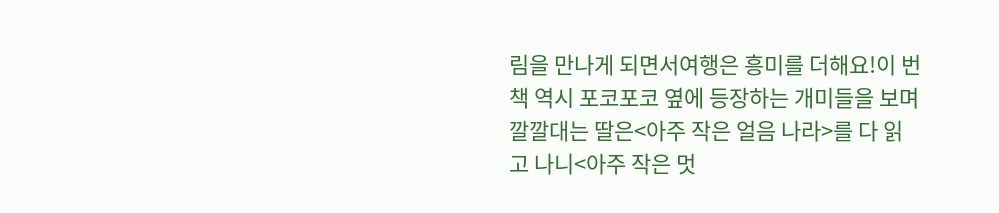림을 만나게 되면서여행은 흥미를 더해요!이 번 책 역시 포코포코 옆에 등장하는 개미들을 보며 깔깔대는 딸은<아주 작은 얼음 나라>를 다 읽고 나니<아주 작은 멋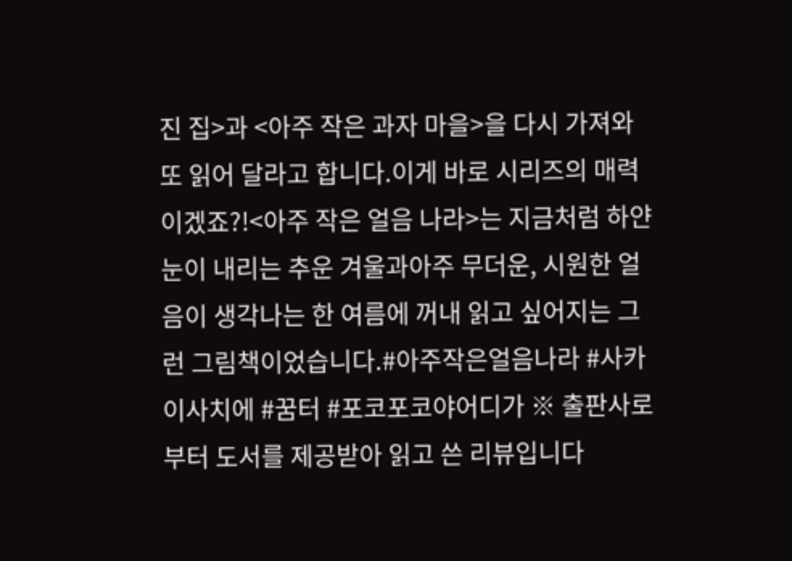진 집>과 <아주 작은 과자 마을>을 다시 가져와또 읽어 달라고 합니다.이게 바로 시리즈의 매력이겠죠?!<아주 작은 얼음 나라>는 지금처럼 하얀 눈이 내리는 추운 겨울과아주 무더운, 시원한 얼음이 생각나는 한 여름에 꺼내 읽고 싶어지는 그런 그림책이었습니다.#아주작은얼음나라 #사카이사치에 #꿈터 #포코포코야어디가 ※ 출판사로부터 도서를 제공받아 읽고 쓴 리뷰입니다